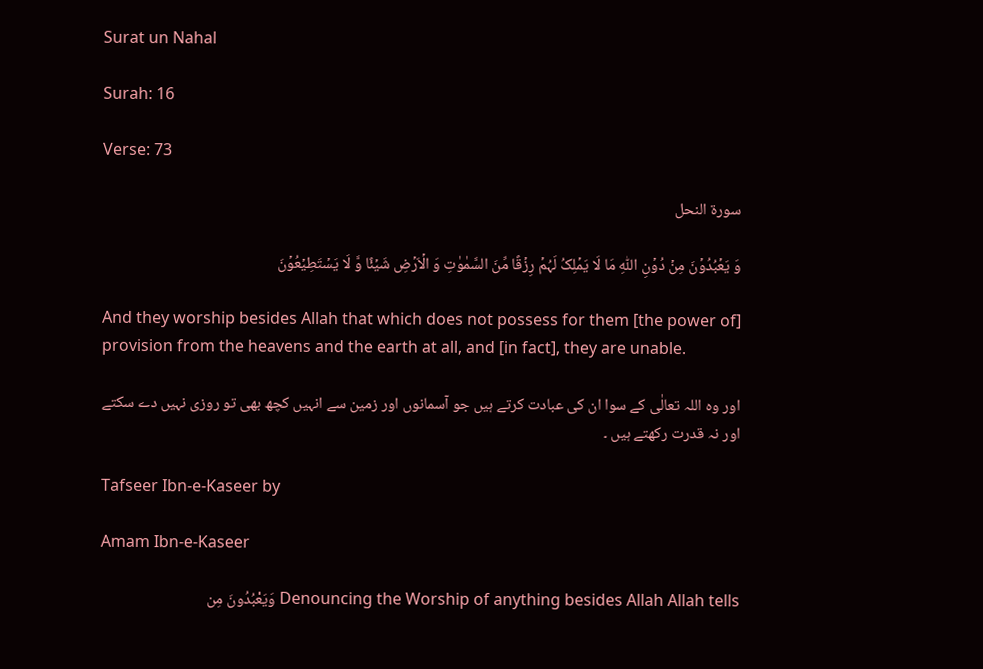Surat un Nahal

Surah: 16

Verse: 73

سورة النحل

وَ یَعۡبُدُوۡنَ مِنۡ دُوۡنِ اللّٰہِ مَا لَا یَمۡلِکُ لَہُمۡ رِزۡقًا مِّنَ السَّمٰوٰتِ وَ الۡاَرۡضِ شَیۡئًا وَّ لَا یَسۡتَطِیۡعُوۡنَ

And they worship besides Allah that which does not possess for them [the power of] provision from the heavens and the earth at all, and [in fact], they are unable.

اور وہ اللہ تعالٰی کے سوا ان کی عبادت کرتے ہیں جو آسمانوں اور زمین سے انہیں کچھ بھی تو روزی نہیں دے سکتے اور نہ قدرت رکھتے ہیں ۔

Tafseer Ibn-e-Kaseer by

Amam Ibn-e-Kaseer

Denouncing the Worship of anything besides Allah Allah tells وَيَعْبُدُونَ مِن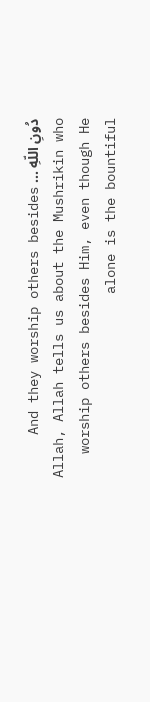دُونِ اللّهِ ... And they worship others besides Allah, Allah tells us about the Mushrikin who worship others besides Him, even though He alone is the bountiful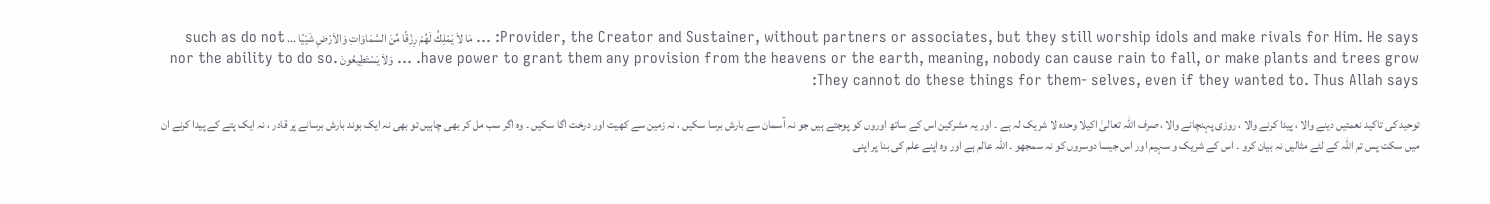Provider, the Creator and Sustainer, without partners or associates, but they still worship idols and make rivals for Him. He says: ... مَا لاَ يَمْلِكُ لَهُمْ رِزْقًا مِّنَ السَّمَاوَاتِ وَالاَرْضِ شَيْيًا ... such as do not have power to grant them any provision from the heavens or the earth, meaning, nobody can cause rain to fall, or make plants and trees grow. ... وَلاَ يَسْتَطِيعُونَ nor the ability to do so. They cannot do these things for them- selves, even if they wanted to. Thus Allah says:

توحید کی تاکید نعمتیں دینے والا ، پیدا کرنے والا ، روزی پہنچانے والا ، صرف اللہ تعالیٰ اکیلا وحدہ لا شریک لہ ہے ۔ اور یہ مشرکین اس کے ساتھ اوروں کو پوجتے ہیں جو نہ آسمان سے بارش برسا سکیں ، نہ زمین سے کھیت اور درخت اگا سکیں ۔ وہ اگر سب مل کر بھی چاہیں تو بھی نہ ایک بوند بارش برسانے پر قادر ، نہ ایک پتے کے پیدا کرنے ان میں سکت پس تم اللہ کے لئے مثالیں نہ بیان کرو ۔ اس کے شریک و سہیم اور اس جیسا دوسروں کو نہ سمجھو ۔ اللہ عالم ہے اور وہ اپنے علم کی بنا پر اپنی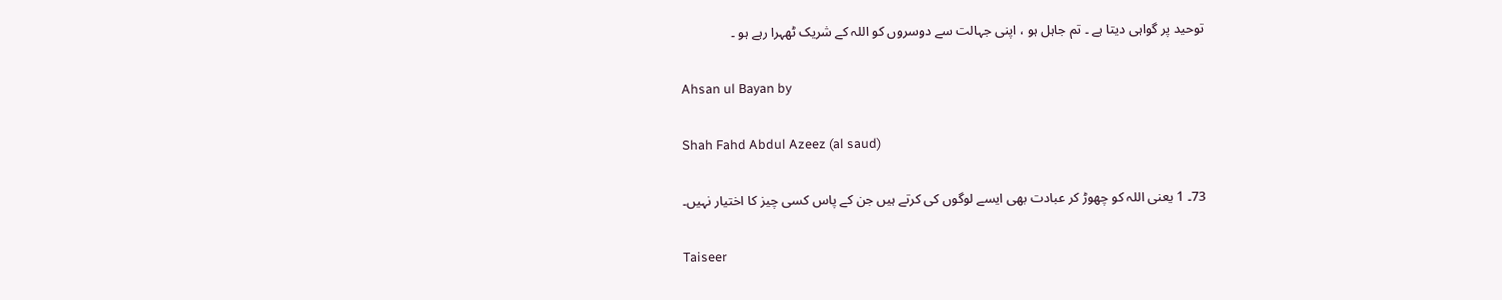توحید پر گواہی دیتا ہے ۔ تم جاہل ہو ، اپنی جہالت سے دوسروں کو اللہ کے شریک ٹھہرا رہے ہو ۔

Ahsan ul Bayan by

Shah Fahd Abdul Azeez (al saud)

73۔ 1 یعنی اللہ کو چھوڑ کر عبادت بھی ایسے لوگوں کی کرتے ہیں جن کے پاس کسی چیز کا اختیار نہیں۔

Taiseer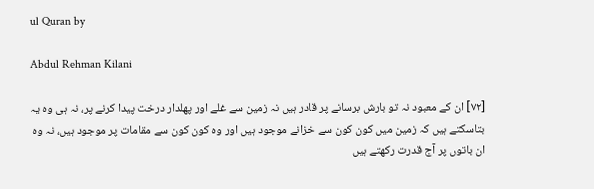ul Quran by

Abdul Rehman Kilani

[٧٢] ان کے معبود نہ تو بارش برسانے پر قادر ہیں نہ زمین سے غلے اور پھلدار درخت پیدا کرنے پر، نہ ہی وہ یہ بتاسکتے ہیں کہ زمین میں کون کون سے خزانے موجود ہیں اور وہ کون کون سے مقامات پر موجود ہیں، نہ وہ ان باتوں پر آج قدرت رکھتے ہیں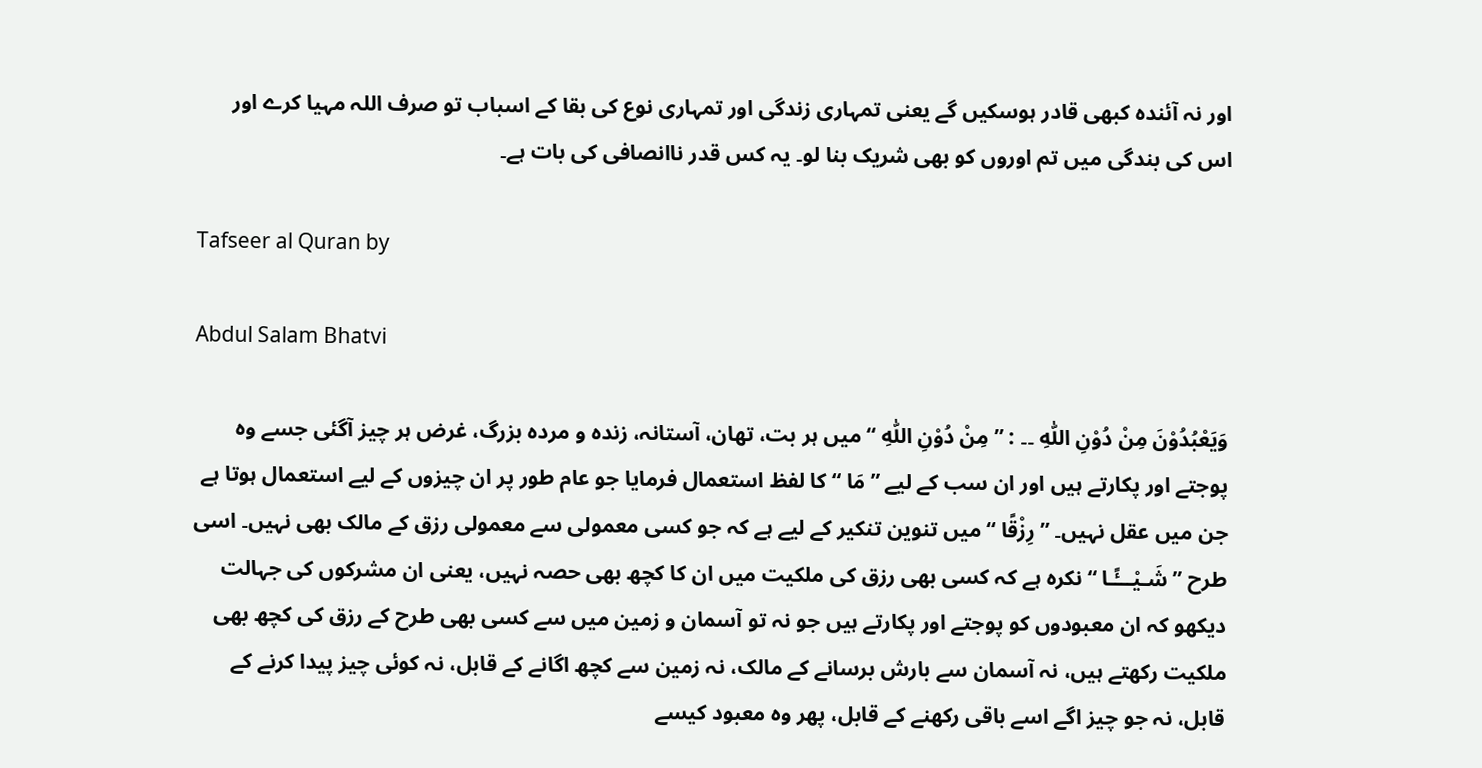اور نہ آئندہ کبھی قادر ہوسکیں گے یعنی تمہاری زندگی اور تمہاری نوع کی بقا کے اسباب تو صرف اللہ مہیا کرے اور اس کی بندگی میں تم اوروں کو بھی شریک بنا لو۔ یہ کس قدر ناانصافی کی بات ہے۔

Tafseer al Quran by

Abdul Salam Bhatvi

وَيَعْبُدُوْنَ مِنْ دُوْنِ اللّٰهِ ۔۔ : ” مِنْ دُوْنِ اللّٰهِ “ میں ہر بت، تھان، آستانہ، زندہ و مردہ بزرگ، غرض ہر چیز آگئی جسے وہ پوجتے اور پکارتے ہیں اور ان سب کے لیے ” مَا “ کا لفظ استعمال فرمایا جو عام طور پر ان چیزوں کے لیے استعمال ہوتا ہے جن میں عقل نہیں۔ ” رِزْقًا “ میں تنوین تنکیر کے لیے ہے کہ جو کسی معمولی سے معمولی رزق کے مالک بھی نہیں۔ اسی طرح ” شَـيْـــًٔـا “ نکرہ ہے کہ کسی بھی رزق کی ملکیت میں ان کا کچھ بھی حصہ نہیں، یعنی ان مشرکوں کی جہالت دیکھو کہ ان معبودوں کو پوجتے اور پکارتے ہیں جو نہ تو آسمان و زمین میں سے کسی بھی طرح کے رزق کی کچھ بھی ملکیت رکھتے ہیں، نہ آسمان سے بارش برسانے کے مالک، نہ زمین سے کچھ اگانے کے قابل، نہ کوئی چیز پیدا کرنے کے قابل، نہ جو چیز اگے اسے باقی رکھنے کے قابل، پھر وہ معبود کیسے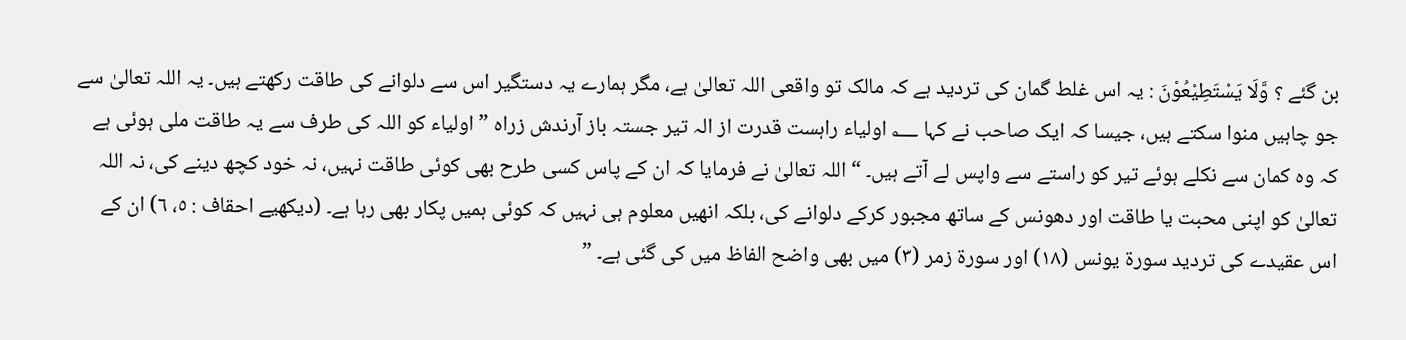بن گئے ؟ وَّلَا يَسْتَطِيْعُوْنَ : یہ اس غلط گمان کی تردید ہے کہ مالک تو واقعی اللہ تعالیٰ ہے، مگر ہمارے یہ دستگیر اس سے دلوانے کی طاقت رکھتے ہیں۔ یہ اللہ تعالیٰ سے جو چاہیں منوا سکتے ہیں، جیسا کہ ایک صاحب نے کہا ؂ اولیاء راہست قدرت از الہ تیر جستہ باز آرندش زراہ ” اولیاء کو اللہ کی طرف سے یہ طاقت ملی ہوئی ہے کہ وہ کمان سے نکلے ہوئے تیر کو راستے سے واپس لے آتے ہیں۔ “ اللہ تعالیٰ نے فرمایا کہ ان کے پاس کسی طرح بھی کوئی طاقت نہیں، نہ خود کچھ دینے کی، نہ اللہ تعالیٰ کو اپنی محبت یا طاقت اور دھونس کے ساتھ مجبور کرکے دلوانے کی، بلکہ انھیں معلوم ہی نہیں کہ کوئی ہمیں پکار بھی رہا ہے۔ (دیکھیے احقاف : ٥، ٦) ان کے اس عقیدے کی تردید سورة یونس (١٨) اور سورة زمر (٣) میں بھی واضح الفاظ میں کی گئی ہے۔ ”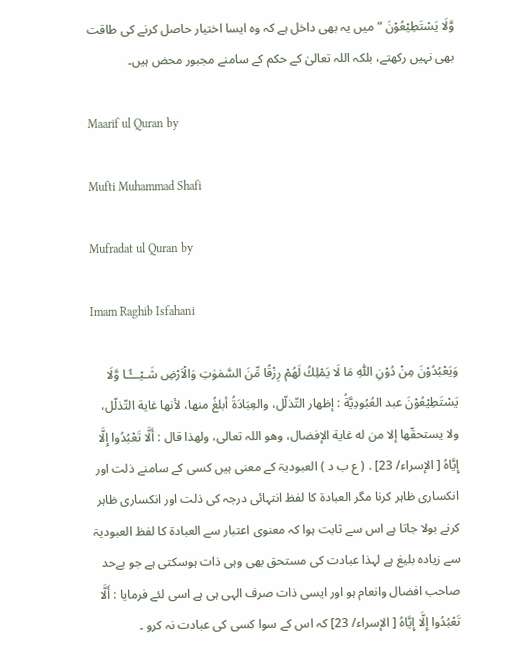وَّلَا يَسْتَطِيْعُوْنَ “ میں یہ بھی داخل ہے کہ وہ ایسا اختیار حاصل کرنے کی طاقت بھی نہیں رکھتے، بلکہ اللہ تعالیٰ کے حکم کے سامنے مجبور محض ہیں۔

Maarif ul Quran by

Mufti Muhammad Shafi

Mufradat ul Quran by

Imam Raghib Isfahani

وَيَعْبُدُوْنَ مِنْ دُوْنِ اللّٰهِ مَا لَا يَمْلِكُ لَهُمْ رِزْقًا مِّنَ السَّمٰوٰتِ وَالْاَرْضِ شَـيْـــًٔـا وَّلَا يَسْتَطِيْعُوْنَ عبد العُبُودِيَّةُ : إظهار التّذلّل، والعِبَادَةُ أبلغُ منها، لأنها غاية التّذلّل، ولا يستحقّها إلا من له غاية الإفضال، وهو اللہ تعالی، ولهذا قال : أَلَّا تَعْبُدُوا إِلَّا إِيَّاهُ [ الإسراء/ 23] . ( ع ب د ) العبودیۃ کے معنی ہیں کسی کے سامنے ذلت اور انکساری ظاہر کرنا مگر العبادۃ کا لفظ انتہائی درجہ کی ذلت اور انکساری ظاہر کرنے بولا جاتا ہے اس سے ثابت ہوا کہ معنوی اعتبار سے العبادۃ کا لفظ العبودیۃ سے زیادہ بلیغ ہے لہذا عبادت کی مستحق بھی وہی ذات ہوسکتی ہے جو بےحد صاحب افضال وانعام ہو اور ایسی ذات صرف الہی ہی ہے اسی لئے فرمایا : أَلَّا تَعْبُدُوا إِلَّا إِيَّاهُ [ الإسراء/ 23] کہ اس کے سوا کسی کی عبادت نہ کرو ۔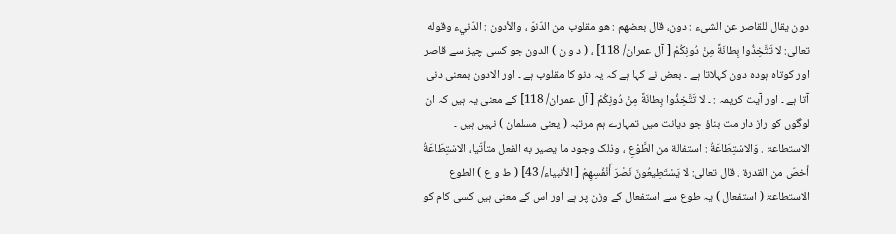دون يقال للقاصر عن الشیء : دون، قال بعضهم : هو مقلوب من الدّنوّ ، والأدون : الدّنيء وقوله تعالی: لا تَتَّخِذُوا بِطانَةً مِنْ دُونِكُمْ [ آل عمران/ 118] ، ( د و ن ) الدون جو کسی چیز سے قاصر اور کوتاہ ہودہ دون کہلاتا ہے ۔ بعض نے کہا ہے کہ یہ دنو کا مقلوب ہے ۔ اور الادون بمعنی دنی آتا ہے ۔ اور آیت کریمہ : ۔ لا تَتَّخِذُوا بِطانَةً مِنْ دُونِكُمْ [ آل عمران/ 118] کے معنی یہ ہیں کہ ان لوگوں کو راز دار مت بناؤ جو دیانت میں تمہارے ہم مرتبہ ( یعنی مسلمان ) نہیں ہیں ۔ الاستطاعۃ . وَالاسْتِطَاعَةُ : استفالة من الطَّوْعِ ، وذلک وجود ما يصير به الفعل متأتّيا، الاسْتِطَاعَةُ أخصّ من القدرة . قال تعالی: لا يَسْتَطِيعُونَ نَصْرَ أَنْفُسِهِمْ [ الأنبیاء/ 43] ( ط و ع ) الطوع الاستطاعۃ ( استفعال ) یہ طوع سے استفعال کے وزن پر ہے اور اس کے معنی ہیں کسی کام کو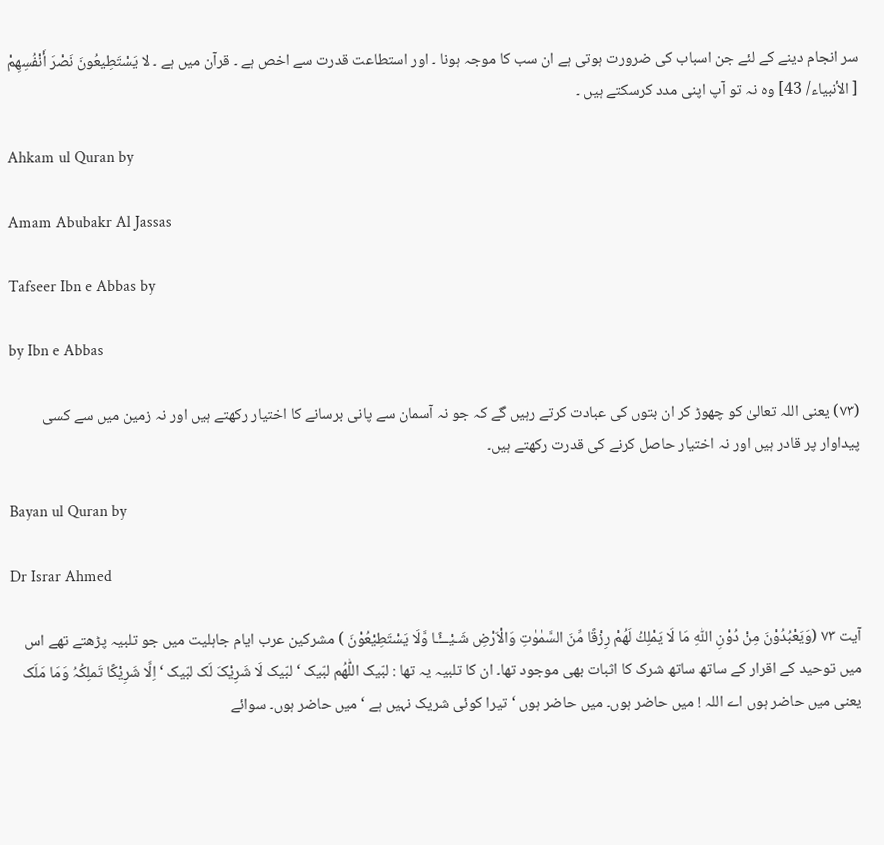سر انجام دینے کے لئے جن اسباب کی ضرورت ہوتی ہے ان سب کا موجہ ہونا ۔ اور استطاعت قدرت سے اخص ہے ۔ قرآن میں ہے ۔ لا يَسْتَطِيعُونَ نَصْرَ أَنْفُسِهِمْ [ الأنبیاء/ 43] وہ نہ تو آپ اپنی مدد کرسکتے ہیں ۔

Ahkam ul Quran by

Amam Abubakr Al Jassas

Tafseer Ibn e Abbas by

by Ibn e Abbas

(٧٣) یعنی اللہ تعالیٰ کو چھوڑ کر ان بتوں کی عبادت کرتے رہیں گے کہ جو نہ آسمان سے پانی برسانے کا اختیار رکھتے ہیں اور نہ زمین میں سے کسی پیداوار پر قادر ہیں اور نہ اختیار حاصل کرنے کی قدرت رکھتے ہیں۔

Bayan ul Quran by

Dr Israr Ahmed

آیت ٧٣ (وَيَعْبُدُوْنَ مِنْ دُوْنِ اللّٰهِ مَا لَا يَمْلِكُ لَهُمْ رِزْقًا مِّنَ السَّمٰوٰتِ وَالْاَرْضِ شَـيْـــًٔـا وَّلَا يَسْتَطِيْعُوْنَ ) مشرکین عرب ایام جاہلیت میں جو تلبیہ پڑھتے تھے اس میں توحید کے اقرار کے ساتھ ساتھ شرک کا اثبات بھی موجود تھا۔ ان کا تلبیہ یہ تھا : لبّیک اللّٰھُم لبّیک ‘ لبّیک لَا شَرِیْکَ لَک لبّیک ‘ اِلَّا شَرِیْکًا تَملِکُہُ وَمَا مَلَک یعنی میں حاضر ہوں اے اللہ ! میں حاضر ہوں۔ میں حاضر ہوں ‘ تیرا کوئی شریک نہیں ہے ‘ میں حاضر ہوں۔ سوائے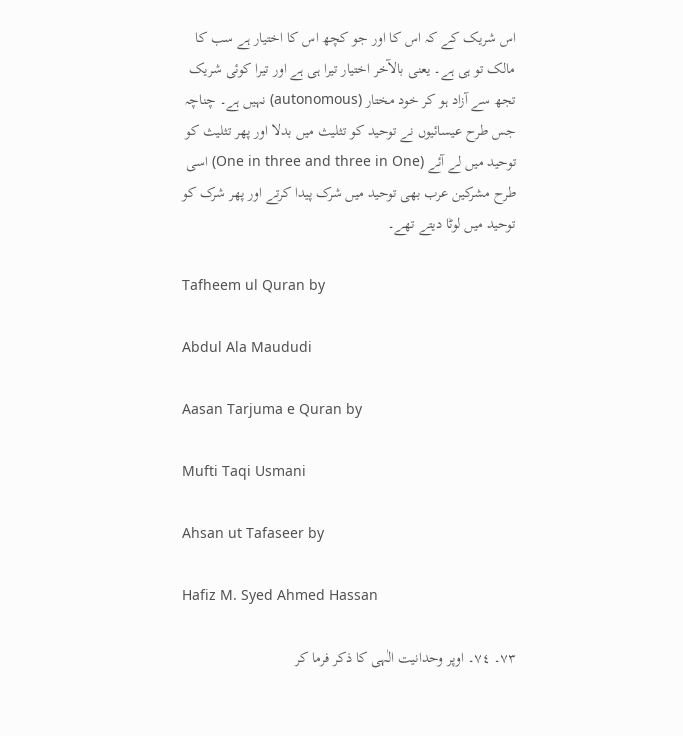اس شریک کے کہ اس کا اور جو کچھ اس کا اختیار ہے سب کا مالک تو ہی ہے۔ یعنی بالآخر اختیار تیرا ہی ہے اور تیرا کوئی شریک تجھ سے آزاد ہو کر خود مختار (autonomous) نہیں ہے۔ چناچہ جس طرح عیسائیوں نے توحید کو تثلیث میں بدلا اور پھر تثلیث کو توحید میں لے آئے (One in three and three in One) اسی طرح مشرکین عرب بھی توحید میں شرک پیدا کرتے اور پھر شرک کو توحید میں لوٹا دیتے تھے۔

Tafheem ul Quran by

Abdul Ala Maududi

Aasan Tarjuma e Quran by

Mufti Taqi Usmani

Ahsan ut Tafaseer by

Hafiz M. Syed Ahmed Hassan

٧٣۔ ٧٤۔ اوپر وحدانیت الٰہی کا ذکر فرما کر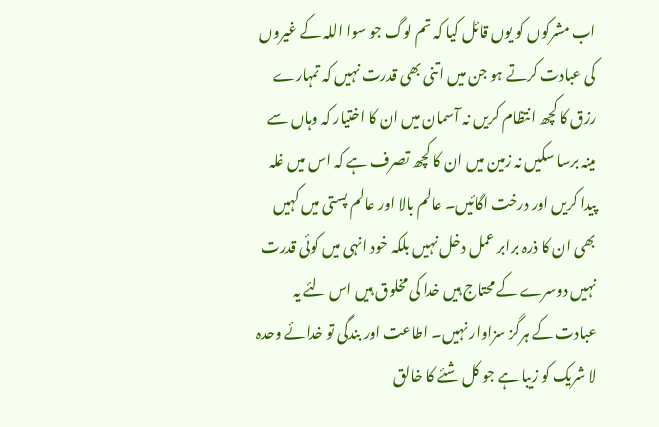اب مشرکوں کو یوں قائل کیا کہ تم لوگ جو سوا اللہ کے غیروں کی عبادت کرتے ہو جن میں اتنی بھی قدرت نہیں کہ تمہارے رزق کا کچھ انتظام کریں نہ آسمان میں ان کا اختیار کہ وہاں سے مینہ برسا سکیں نہ زمین میں ان کا کچھ تصرف ہے کہ اس میں غلہ پیدا کریں اور درخت اگائیں۔ عالم بالا اور عالم پستی میں کہیں بھی ان کا ذرہ برابر عمل دخل نہیں بلکہ خود انہی میں کوئی قدرت نہیں دوسرے کے محتاج ہیں خدا کی مخلوق ہیں اس لئے یہ عبادت کے ہرگز سزاوار نہیں۔ اطاعت اور بندگی تو خدائے وحدہ لا شریک کو زیبا ہے جو کل شئے کا خالق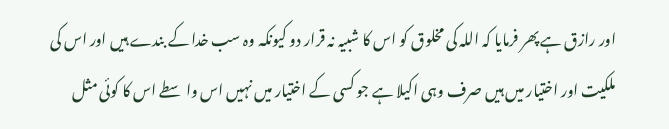اور رازق ہے پھر فرمایا کہ اللہ کی مخلوق کو اس کا شبیہ نہ قرار دو کیونکہ وہ سب خدا کے بندے ہیں اور اس کی ملکیت اور اختیار میں ہیں صرف وہی اکیلا ہے جو کسی کے اختیار میں نہیں اس واسطے اس کا کوئی مثل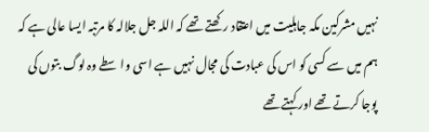نہیں مشرکین مکہ جاہلیت میں اعتقاد رکھتے تھے کہ اللہ جل جلالہ کا مرتبہ ایسا عالی ہے کہ ہم میں سے کسی کو اس کی عبادت کی مجال نہیں ہے اسی واسطے وہ لوگ بتوں کی پوجا کرتے تھے اور کہتے تھے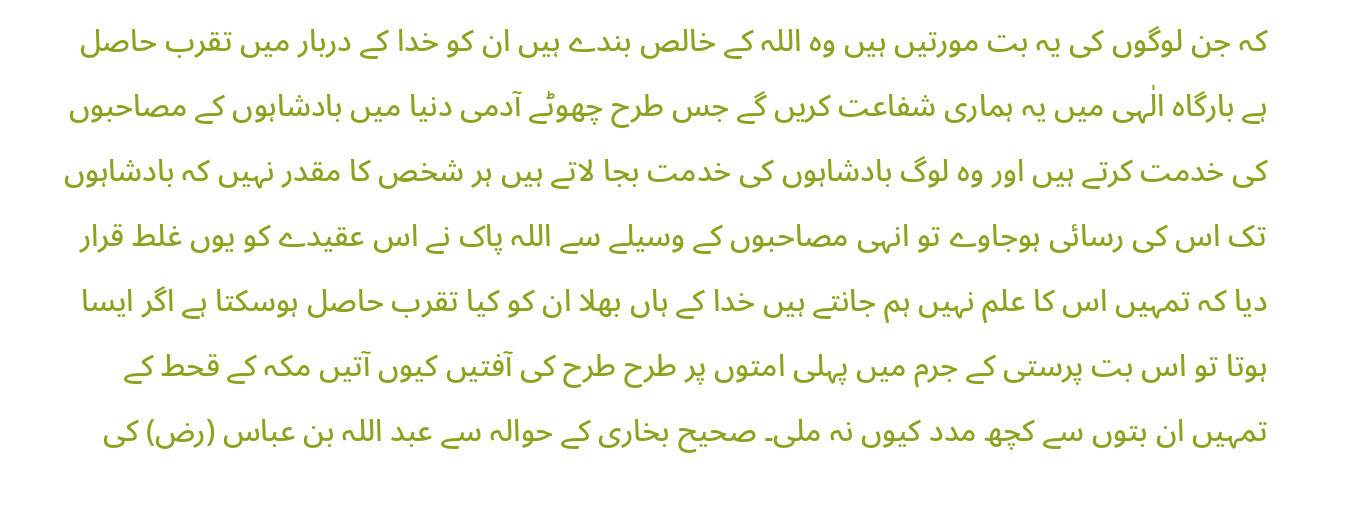کہ جن لوگوں کی یہ بت مورتیں ہیں وہ اللہ کے خالص بندے ہیں ان کو خدا کے دربار میں تقرب حاصل ہے بارگاہ الٰہی میں یہ ہماری شفاعت کریں گے جس طرح چھوٹے آدمی دنیا میں بادشاہوں کے مصاحبوں کی خدمت کرتے ہیں اور وہ لوگ بادشاہوں کی خدمت بجا لاتے ہیں ہر شخص کا مقدر نہیں کہ بادشاہوں تک اس کی رسائی ہوجاوے تو انہی مصاحبوں کے وسیلے سے اللہ پاک نے اس عقیدے کو یوں غلط قرار دیا کہ تمہیں اس کا علم نہیں ہم جانتے ہیں خدا کے ہاں بھلا ان کو کیا تقرب حاصل ہوسکتا ہے اگر ایسا ہوتا تو اس بت پرستی کے جرم میں پہلی امتوں پر طرح طرح کی آفتیں کیوں آتیں مکہ کے قحط کے تمہیں ان بتوں سے کچھ مدد کیوں نہ ملی۔ صحیح بخاری کے حوالہ سے عبد اللہ بن عباس (رض) کی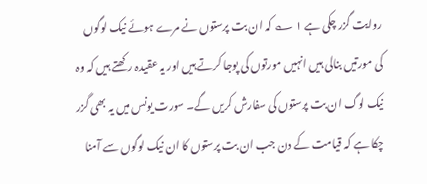روایت گزر چکی ہے ١ ؎ کہ ان بت پرستوں نے مرے ہوئے نیک لوگوں کی مورتیں بنالی ہیں انہیں مورتوں کی پوجا کرتے ہیں اور یہ عقیدہ رکھتے ہیں کہ وہ نیک لوگ ان بت پرستوں کی سفارش کریں گے۔ سورت یونس میں یہ بھی گزر چکا ہے کہ قیامت کے دن جب ان بت پرستوں کا ان نیک لوگوں سے آمنا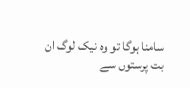سامنا ہوگا تو وہ نیک لوگ ان بت پرستوں سے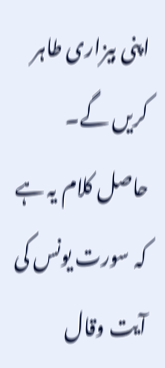اپنی بیزاری طاہر کریں گے۔ حاصل کلام یہ ہے کہ سورت یونس کی آیت وقال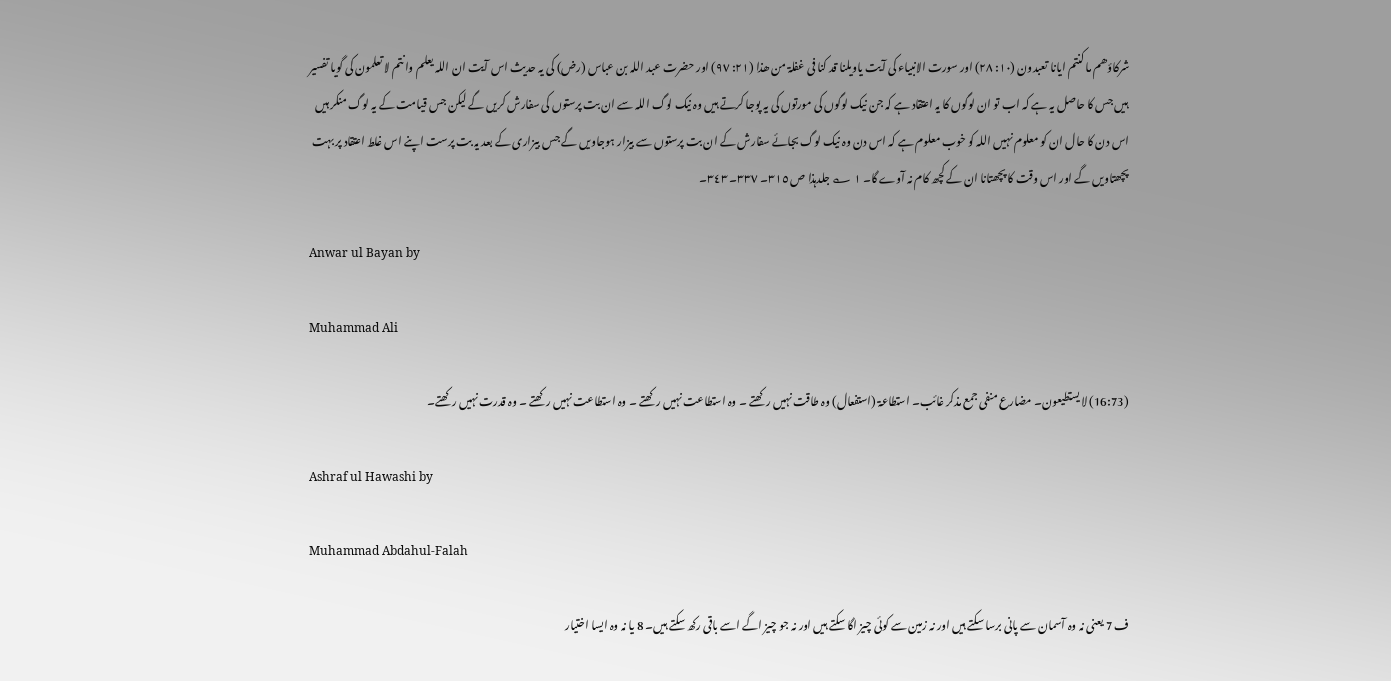شرکاؤھم ما کنتم ایانا تعبدون (١٠: ٢٨) اور سورت الانبیاء کی آیت یاویلنا قد کنا فی غفلۃ من ھذا (٢١: ٩٧) اور حضرت عبد اللہ بن عباس (رض) کی یہ حدیث اس آیت ان اللہ یعلم وانتم لا تعلمون کی گویا تفسیر ہیں جس کا حاصل یہ ہے کہ اب تو ان لوگوں کا یہ اعتقاد ہے کہ جن نیک لوگوں کی مورتوں کی یہ پوجا کرتے ہیں وہ نیک لوگ اللہ سے ان بت پرستوں کی سفارش کریں گے لیکن جس قیامت کے یہ لوگ منکر ہیں اس دن کا حال ان کو معلوم نہیں اللہ کو خوب معلوم ہے کہ اس دن وہ نیک لوگ بجائے سفارش کے ان بت پرستوں سے بیزار ہوجاویں گے جس بیزاری کے بعد یہ بت پرست اپنے اس غلط اعتقاد پر بہت پچھتاویں گے اور اس وقت کا پچھتانا ان کے کچھ کام نہ آوے گا۔ ١ ؎ جلدہذا ص ٣١٥۔ ٣٣٧۔ ٣٤٣۔

Anwar ul Bayan by

Muhammad Ali

(16:73) لا یستطیعون۔ مضارع منفی جمع مذکر غائب۔ استطاعۃ (استفعال) وہ طاقت نہیں رکھتے ۔ وہ استطاعت نہیں رکھتے ۔ وہ استطاعت نہیں رکھتے ۔ وہ قدرت نہیں رکھتے۔

Ashraf ul Hawashi by

Muhammad Abdahul-Falah

ف 7 یعنی نہ وہ آسمان سے پانی برسا سکتے ہیں اور نہ زمین سے کوئی چیز اگا سکتے ہیں اور نہ جو چیز اگے اسے باقی رکھ سکتے ہیں۔ 8 یا نہ وہ ایسا اختیار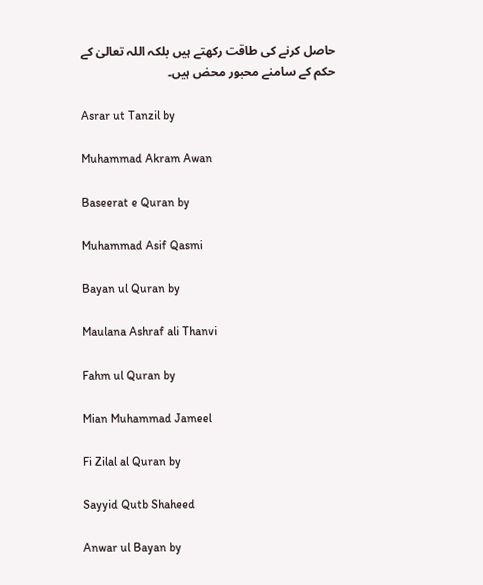حاصل کرنے کی طاقت رکھتے ہیں بلکہ اللہ تعالیٰ کے حکم کے سامنے محبور محض ہیں۔

Asrar ut Tanzil by

Muhammad Akram Awan

Baseerat e Quran by

Muhammad Asif Qasmi

Bayan ul Quran by

Maulana Ashraf ali Thanvi

Fahm ul Quran by

Mian Muhammad Jameel

Fi Zilal al Quran by

Sayyid Qutb Shaheed

Anwar ul Bayan by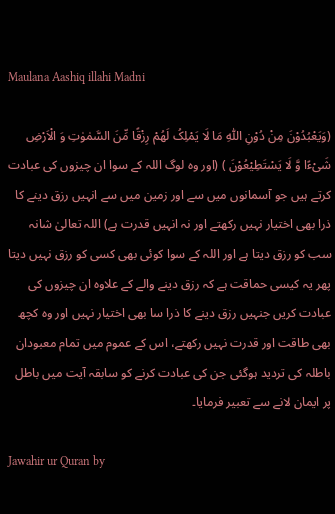Maulana Aashiq illahi Madni

(وَیَعْبُدُوْنَ مِنْ دُوْنِ اللّٰہِ مَا لَا یَمْلِکُ لَھُمْ رِزْقًا مِّنَ السَّمٰوٰتِ وَ الْاَرْضِ شَیْءًا وَّ لَا یَسْتَطِیْعُوْنَ ) (اور وہ لوگ اللہ کے سوا ان چیزوں کی عبادت کرتے ہیں جو آسمانوں میں سے اور زمین میں سے انہیں رزق دینے کا ذرا بھی اختیار نہیں رکھتے اور نہ انہیں قدرت ہے) اللہ تعالیٰ شانہ سب کو رزق دیتا ہے اور اللہ کے سوا کوئی بھی کسی کو رزق نہیں دیتا پھر یہ کیسی حماقت ہے کہ رزق دینے والے کے علاوہ ان چیزوں کی عبادت کریں جنہیں رزق دینے کا ذرا سا بھی اختیار نہیں اور وہ کچھ بھی طاقت اور قدرت نہیں رکھتے، اس کے عموم میں تمام معبودان باطلہ کی تردید ہوگئی جن کی عبادت کرنے کو سابقہ آیت میں باطل پر ایمان لانے سے تعبیر فرمایا۔

Jawahir ur Quran by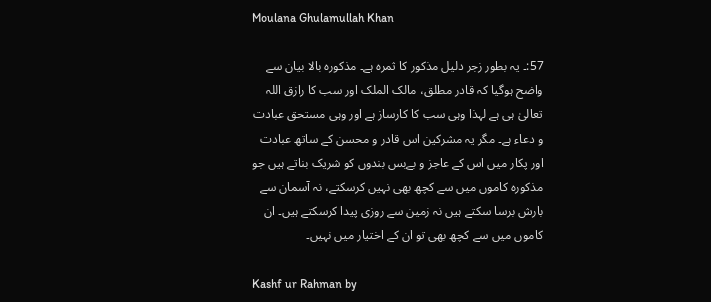Moulana Ghulamullah Khan

57:۔ یہ بطور زجر دلیل مذکور کا ثمرہ ہے۔ مذکورہ بالا بیان سے واضح ہوگیا کہ قادر مطلق، مالک الملک اور سب کا رازق اللہ تعالیٰ ہی ہے لہذا وہی سب کا کارساز ہے اور وہی مستحق عبادت و دعاء ہے۔ مگر یہ مشرکین اس قادر و محسن کے ساتھ عبادت اور پکار میں اس کے عاجز و بےبس بندوں کو شریک بناتے ہیں جو مذکورہ کاموں میں سے کچھ بھی نہیں کرسکتے، نہ آسمان سے بارش برسا سکتے ہیں نہ زمین سے روزی پیدا کرسکتے ہیں۔ ان کاموں میں سے کچھ بھی تو ان کے اختیار میں نہیں۔

Kashf ur Rahman by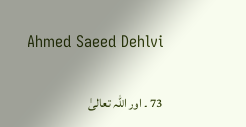Ahmed Saeed Dehlvi

73 ۔ اور اللہ تعالیٰ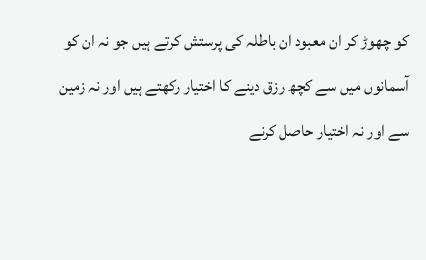کو چھوڑ کر ان معبود ان باطلہ کی پرستش کرتے ہیں جو نہ ان کو آسمانوں میں سے کچھ رزق دینے کا اختیار رکھتے ہیں اور نہ زمین سے اور نہ اختیار حاصل کرنے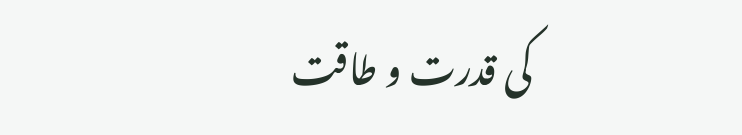کی قدرت و طاقت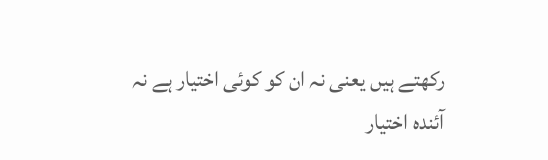رکھتے ہیں یعنی نہ ان کو کوئی اختیار ہے نہ آئندہ اختیار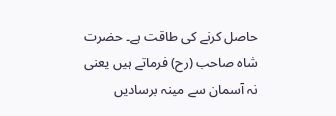حاصل کرنے کی طاقت ہے۔ حضرت شاہ صاحب (رح) فرماتے ہیں یعنی نہ آسمان سے مینہ برسادیں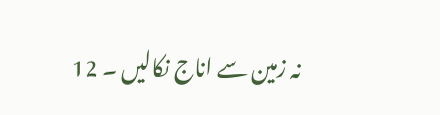نہ زمین سے اناج نکالیں ۔ 12